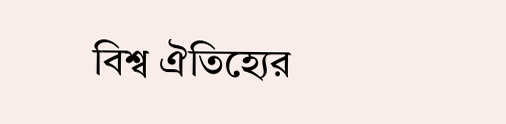বিশ্ব ঐতিহ্যের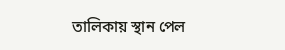তালিকায় স্থান পেল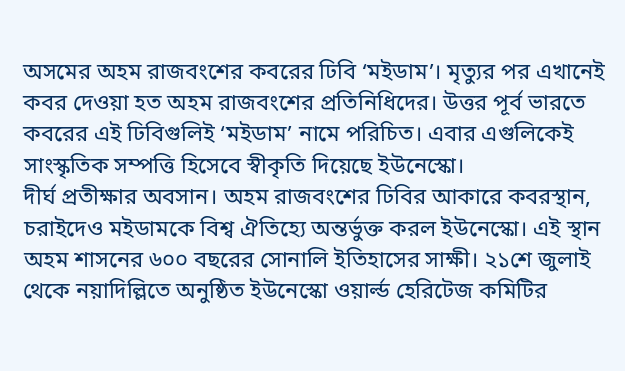অসমের অহম রাজবংশের কবরের ঢিবি ‘মইডাম’। মৃত্যুর পর এখানেই কবর দেওয়া হত অহম রাজবংশের প্রতিনিধিদের। উত্তর পূর্ব ভারতে কবরের এই ঢিবিগুলিই ‘মইডাম’ নামে পরিচিত। এবার এগুলিকেই সাংস্কৃতিক সম্পত্তি হিসেবে স্বীকৃতি দিয়েছে ইউনেস্কো।
দীর্ঘ প্রতীক্ষার অবসান। অহম রাজবংশের ঢিবির আকারে কবরস্থান, চরাইদেও মইডামকে বিশ্ব ঐতিহ্যে অন্তর্ভুক্ত করল ইউনেস্কো। এই স্থান অহম শাসনের ৬০০ বছরের সোনালি ইতিহাসের সাক্ষী। ২১শে জুলাই থেকে নয়াদিল্লিতে অনুষ্ঠিত ইউনেস্কো ওয়ার্ল্ড হেরিটেজ কমিটির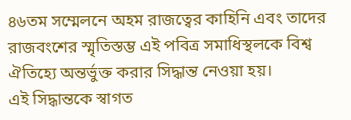৪৬তম সম্মেলনে অহম রাজত্বের কাহিনি এবং তাদের রাজবংশের স্মৃতিস্তম্ভ এই পবিত্র সমাধিস্থলকে বিশ্ব ঐতিহ্যে অন্তর্ভুক্ত করার সিদ্ধান্ত নেওয়া হয়।
এই সিদ্ধান্তকে স্বাগত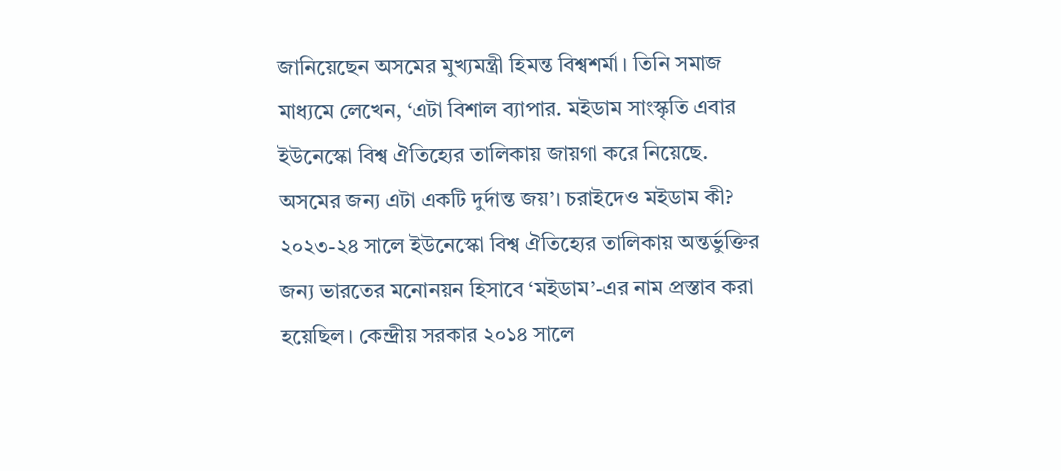জানিয়েছেন অসমের মুখ্যমন্ত্রী হিমন্ত বিশ্বশর্মা। তিনি সমাজ মাধ্যমে লেখেন, ‘এটা বিশাল ব্যাপার. মইডাম সাংস্কৃতি এবার ইউনেস্কো বিশ্ব ঐতিহ্যের তালিকায় জায়গা করে নিয়েছে. অসমের জন্য এটা একটি দুর্দান্ত জয়’। চরাইদেও মইডাম কী? ২০২৩-২৪ সালে ইউনেস্কো বিশ্ব ঐতিহ্যের তালিকায় অন্তর্ভুক্তির জন্য ভারতের মনোনয়ন হিসাবে ‘মইডাম’-এর নাম প্রস্তাব করা হয়েছিল। কেন্দ্রীয় সরকার ২০১৪ সালে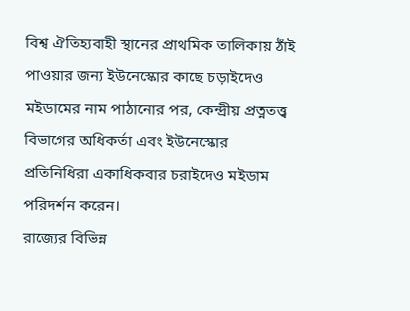বিশ্ব ঐতিহ্যবাহী স্থানের প্রাথমিক তালিকায় ঠাঁই পাওয়ার জন্য ইউনেস্কোর কাছে চড়াইদেও মইডামের নাম পাঠানোর পর, কেন্দ্রীয় প্রত্নতত্ত্ব বিভাগের অধিকর্তা এবং ইউনেস্কোর প্রতিনিধিরা একাধিকবার চরাইদেও মইডাম পরিদর্শন করেন।
রাজ্যের বিভিন্ন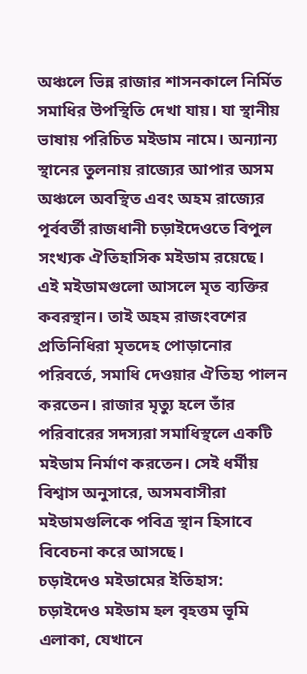অঞ্চলে ভিন্ন রাজার শাসনকালে নির্মিত সমাধির উপস্থিতি দেখা যায়। যা স্থানীয় ভাষায় পরিচিত মইডাম নামে। অন্যান্য স্থানের তুলনায় রাজ্যের আপার অসম অঞ্চলে অবস্থিত এবং অহম রাজ্যের পূর্ববর্তী রাজধানী চড়াইদেওতে বিপুল সংখ্যক ঐতিহাসিক মইডাম রয়েছে। এই মইডামগুলো আসলে মৃত ব্যক্তির কবরস্থান। তাই অহম রাজংবশের প্রতিনিধিরা মৃতদেহ পোড়ানোর পরিবর্তে, সমাধি দেওয়ার ঐতিহ্য পালন করতেন। রাজার মৃত্যু হলে তাঁর পরিবারের সদস্যরা সমাধিস্থলে একটি মইডাম নির্মাণ করতেন। সেই ধর্মীয় বিশ্বাস অনুসারে, অসমবাসীরা মইডামগুলিকে পবিত্র স্থান হিসাবে বিবেচনা করে আসছে।
চড়াইদেও মইডামের ইতিহাস:
চড়াইদেও মইডাম হল বৃহত্তম ভূমি এলাকা, যেখানে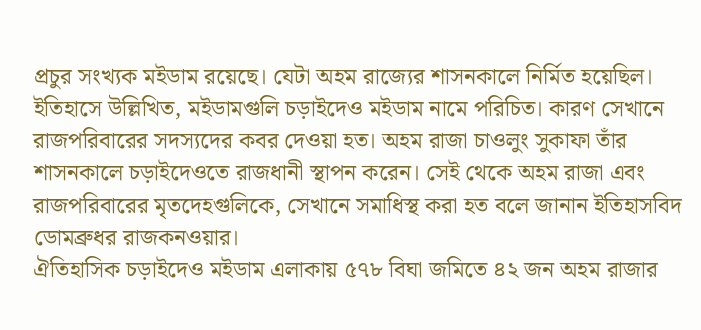প্রচুর সংখ্যক মইডাম রয়েছে। যেটা অহম রাজ্যের শাসনকালে নির্মিত হয়েছিল। ইতিহাসে উল্লিখিত, মইডামগুলি চড়াইদেও মইডাম নামে পরিচিত। কারণ সেখানে রাজপরিবারের সদস্যদের কবর দেওয়া হত। অহম রাজা চাওলুং সুকাফা তাঁর শাসনকালে চড়াইদেওতে রাজধানী স্থাপন করেন। সেই থেকে অহম রাজা এবং রাজপরিবারের মৃতদেহগুলিকে, সেখানে সমাধিস্থ করা হত বলে জানান ইতিহাসবিদ ডোমব্রুধর রাজকনওয়ার।
ঐতিহাসিক চড়াইদেও মইডাম এলাকায় ৫৭৮ বিঘা জমিতে ৪২ জন অহম রাজার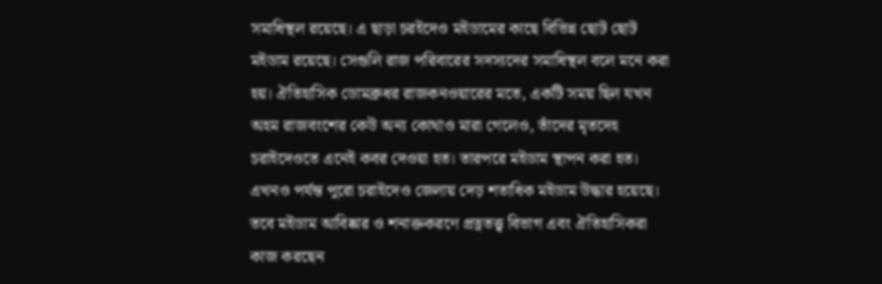সমাধিস্থল রয়েছে। এ ছাড়া চরইদেও মইডামের কাছে বিভিন্ন ছোট ছোট মইডাম রয়েছে। সেগুলি রাজ পরিবারের সদস্যদের সমাধিস্থল বলে মনে করা হয়। ঐতিহাসিক ডোমব্রুধর রাজকনওয়ারের মতে, একটি সময় ছিল যখন অহম রাজবংশের কেউ অন্য কোথাও মারা গেলেও, তাঁদের মৃতদেহ চরাইদেওতে এনেই কবর দেওয়া হত। তারপরে মইডাম স্থাপন করা হত। এখনও পর্যন্ত পুরো চরাইদেও জেলায় দেড় শতাধিক মইডাম উদ্ধার হয়েছে। তবে মইডাম আবিষ্কার ও শনাক্তকরণে প্রত্নতত্ত্ব বিভাগ এবং ঐতিহাসিকরা কাজ করছেন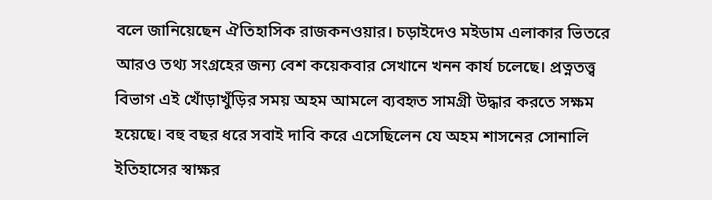বলে জানিয়েছেন ঐতিহাসিক রাজকনওয়ার। চড়াইদেও মইডাম এলাকার ভিতরে আরও তথ্য সংগ্রহের জন্য বেশ কয়েকবার সেখানে খনন কার্য চলেছে। প্রত্নতত্ত্ব বিভাগ এই খোঁড়াখুঁড়ির সময় অহম আমলে ব্যবহৃত সামগ্রী উদ্ধার করতে সক্ষম হয়েছে। বহু বছর ধরে সবাই দাবি করে এসেছিলেন যে অহম শাসনের সোনালি ইতিহাসের স্বাক্ষর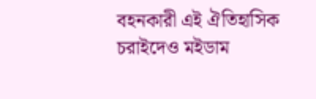বহনকারী এই ঐতিহাসিক চরাইদেও মইডাম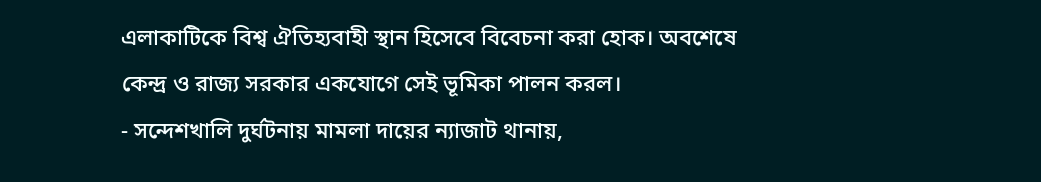এলাকাটিকে বিশ্ব ঐতিহ্যবাহী স্থান হিসেবে বিবেচনা করা হোক। অবশেষে কেন্দ্র ও রাজ্য সরকার একযোগে সেই ভূমিকা পালন করল।
- সন্দেশখালি দুর্ঘটনায় মামলা দায়ের ন্যাজাট থানায়,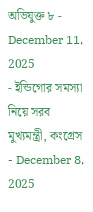অভিযুক্ত ৮ - December 11, 2025
- ইন্ডিগোর সমস্যা নিয়ে সরব মুখ্যমন্ত্রী, কংগ্রেস - December 8, 2025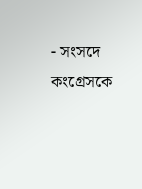- সংসদে কংগ্রেসকে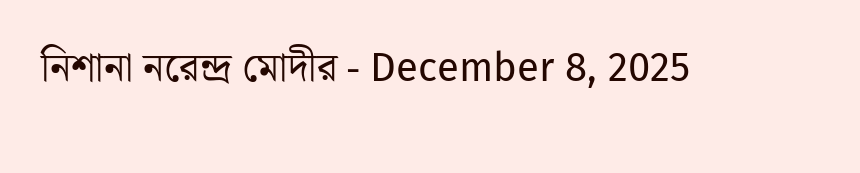নিশানা নরেন্দ্র মোদীর - December 8, 2025